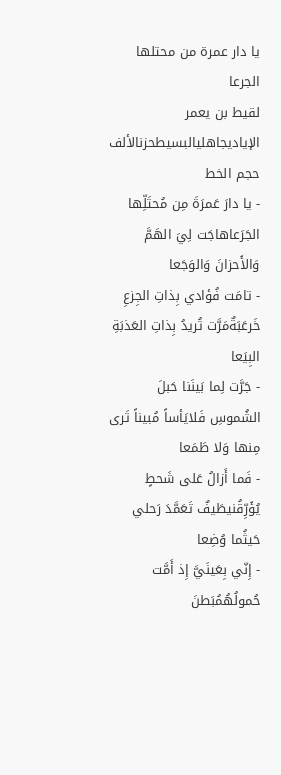يا دار عمرة من محتلها الجرعا
لقيط بن يعمر الإياديجاهليالبسيطحزنالألف
حجم الخط
- يا دارَ عَمرَةَ مِن مُحتَلِّها الجَرَعاهاجَت لِيَ الهَمَّ وَالأَحزانَ وَالوَجَعا
- تامَت فُؤادي بِذاتِ الجِزعِ خَرعَبَةٌمَرَّت تُريدُ بِذاتِ العَذبَةِ البِيَعا
- جَرَّت لِما بَينَنا حَبلَ الشُموسِ فَلايَأساً مُبيناً تَرى مِنها وَلا طَمَعا
- فَما أَزالُ عَلى شَحطٍ يُؤَرِّقُنيطَيفٌ تَعَمَّدَ رَحلي حَيثُما وُضِعا
- إِنّي بِعَينَيَّ إِذ أَمَّت حُمولُهُمُبَطنَ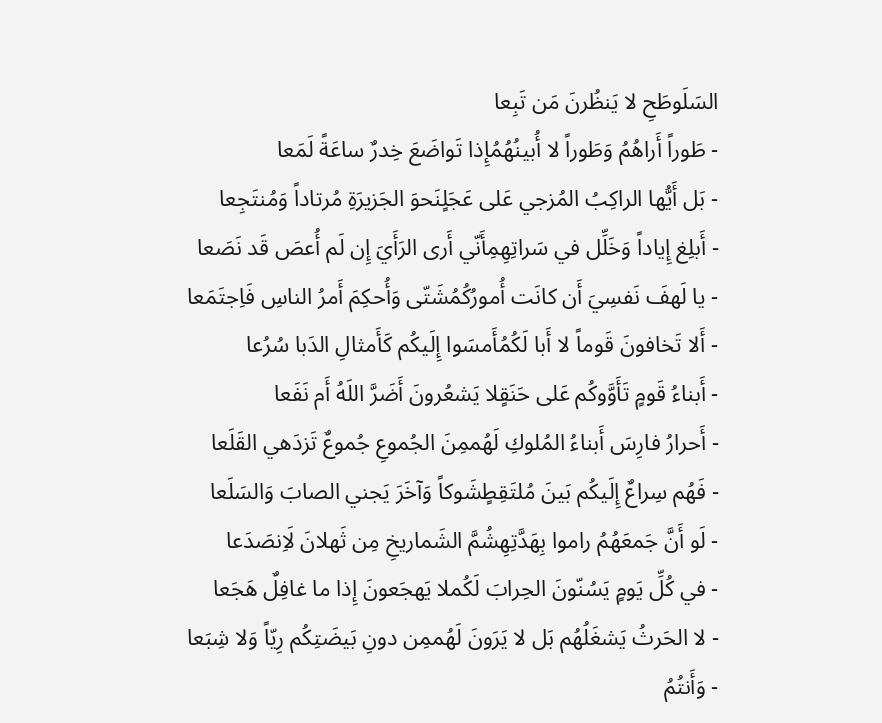السَلَوطَحِ لا يَنظُرنَ مَن تَبِعا
- طَوراً أَراهُمُ وَطَوراً لا أُبينُهُمُإِذا تَواضَعَ خِدرٌ ساعَةً لَمَعا
- بَل أَيُّها الراكِبُ المُزجي عَلى عَجَلٍنَحوَ الجَزيرَةِ مُرتاداً وَمُنتَجِعا
- أَبلِغ إِياداً وَخَلِّل في سَراتِهِمِأَنّي أَرى الرَأَيَ إِن لَم أُعصَ قَد نَصَعا
- يا لَهفَ نَفسِيَ أَن كانَت أُمورُكُمُشَتّى وَأُحكِمَ أَمرُ الناسِ فَاِجتَمَعا
- أَلا تَخافونَ قَوماً لا أَبا لَكُمُأَمسَوا إِلَيكُم كَأَمثالِ الدَبا سُرُعا
- أَبناءُ قَومٍ تَأَوَّوكُم عَلى حَنَقٍلا يَشعُرونَ أَضَرَّ اللَهُ أَم نَفَعا
- أَحرارُ فارِسَ أَبناءُ المُلوكِ لَهُممِنَ الجُموعِ جُموعٌ تَزدَهي القَلَعا
- فَهُم سِراعٌ إِلَيكُم بَينَ مُلتَقِطٍشَوكاً وَآخَرَ يَجني الصابَ وَالسَلَعا
- لَو أَنَّ جَمعَهُمُ راموا بِهَدَّتِهِشُمَّ الشَماريخِ مِن ثَهلانَ لَاِنصَدَعا
- في كُلِّ يَومٍ يَسُنّونَ الحِرابَ لَكُملا يَهجَعونَ إِذا ما غافِلٌ هَجَعا
- لا الحَرثُ يَشغَلُهُم بَل لا يَرَونَ لَهُممِن دونِ بَيضَتِكُم رِيّاً وَلا شِبَعا
- وَأَنتُمُ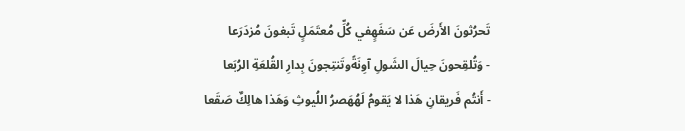تَحرُثونَ الأَرضَ عَن سَفَهٍفي كُلِّ مُعتَمَلٍ تَبغونَ مُزدَرَعا
- وَتُلقِحونَ حِيالَ الشَولِ آوِنَةًوتَنتِجونَ بِدارِ القُلعَةِ الرُبَعا
- أَنتُم فَريقانِ هَذا لا يَقومُ لَهُهَصرُ اللُيوثِ وَهَذا هالِكٌ صَقَعا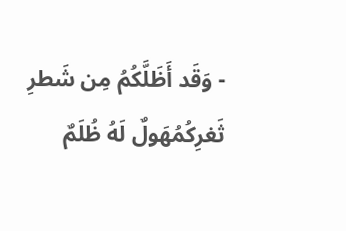- وَقَد أَظَلَّكُمُ مِن شَطرِ ثَغرِكُمُهَولٌ لَهُ ظُلَمٌ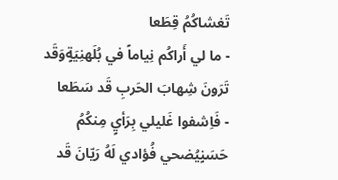تَغشاكُمُ قِطَعا
- ما لي أَراكُم نِياماً في بُلَهنِيَةٍوَقَد تَرَونَ شِهابَ الحَربِ قَد سَطَعا
- فَاِشفوا غَليلي بِرَأيٍ مِنكُمُ حَسَنٍيُضحي فُؤادي لَهُ رَيّانَ قَد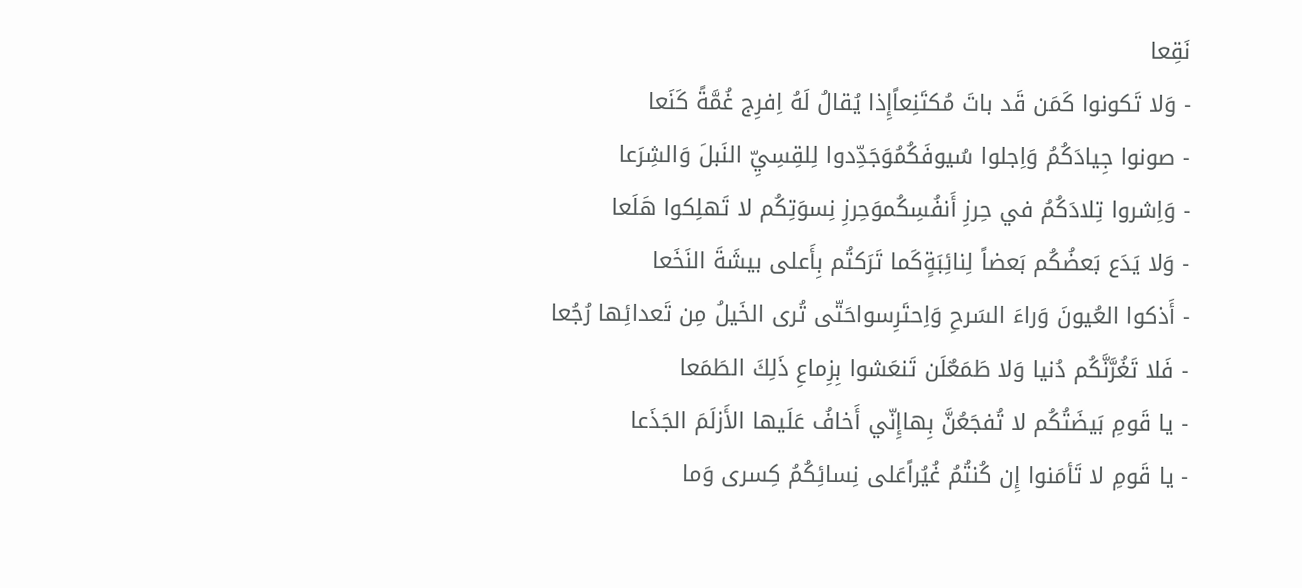نَقِعا
- وَلا تَكونوا كَمَن قَد باتَ مُكتَنِعاًإِذا يُقالُ لَهُ اِفرِج غُمَّةً كَنَعا
- صونوا جِيادَكُمُ وَاِجلوا سُيوفَكُمُوَجَدِّدوا لِلقِسِيِّ النَبلَ وَالشِرَعا
- وَاِشروا تِلادَكُمُ في حِرزِ أَنفُسِكُموَحِرزِ نِسوَتِكُم لا تَهلِكوا هَلَعا
- وَلا يَدَع بَعضُكُم بَعضاً لِنائِبَةٍكَما تَرَكتُم بِأَعلى بيشَةَ النَخَعا
- أَذكوا العُيونَ وَراءَ السَرحِ وَاِحتَرِسواحَتّى تُرى الخَيلُ مِن تَعدائِها رُجُعا
- فَلا تَغُرَّنَّكُم دُنيا وَلا طَمَعٌلَن تَنعَشوا بِزِماعِ ذَلِكَ الطَمَعا
- يا قَومِ بَيضَتُكُم لا تُفجَعُنَّ بِهاإِنّي أَخافُ عَلَيها الأَزلَمَ الجَذَعا
- يا قَومِ لا تَأمَنوا إِن كُنتُمُ غُيُراًعَلى نِسائِكُمُ كِسرى وَما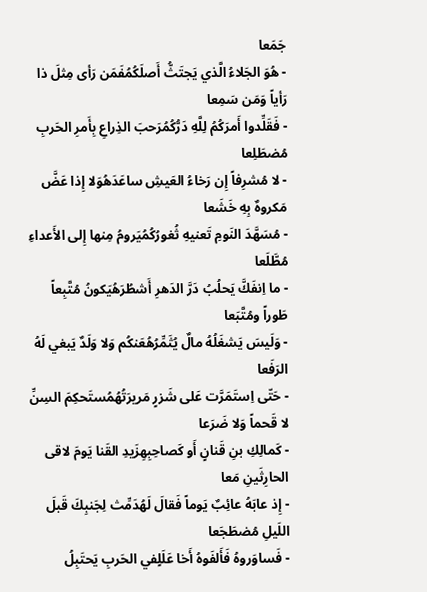جَمَعا
- هُوَ الجَلاءُ الَّذي يَجتَثُّ أَصلَكُمُفَمَن رَأى مِثلَ ذا رَأياً وَمَن سَمِعا
- فَقَلِّدوا أَمرَكُمُ لِلَّهِ دَرُّكُمُرَحبَ الذِراعِ بِأَمرِ الحَربِ مُضطَلِعا
- لا مُشرِفاً إِن رَخاءُ العَيشِ ساعَدَهُوَلا إِذا عَضَّ مَكروهٌ بِهِ خَشَعا
- مُسَهَّدَ النَومِ تَعنيهِ ثُغورُكُمُيَرومُ مِنها إِلى الأَعداءِ مُطَّلَعا
- ما اِنفَكَّ يَحلُبُ دَرَّ الدَهرِ أَشطُرَهُيَكونُ مُتَّبِعاً طَوراً ومُتَّبَعا
- وَلَيسَ يَشغَلُهُ مالٌ يُثَمِّرُهُعَنكُم وَلا وَلَدٌ يَبغي لَهُ الرَفَعا
- حَتّى اِستَمَرَّت عَلى شَزرٍ مَريرَتُهُمُستَحكِمَ السِنِّ لا قَحماً وَلا ضَرَعا
- كَمالِكِ بنِ قَنانٍ أَو كَصاحِبِهِزَيدِ القَنا يَومَ لاقى الحارِثَينِ مَعا
- إِذ عابَهُ عائِبٌ يَوماً فَقالَ لَهُدَمِّث لِجَنبِكَ قَبلَ اللَيلِ مُضطَجَعا
- فَساوَروهُ فَأَلفَوهُ أَخا عَلَلٍفي الحَربِ يَحتَبِلُ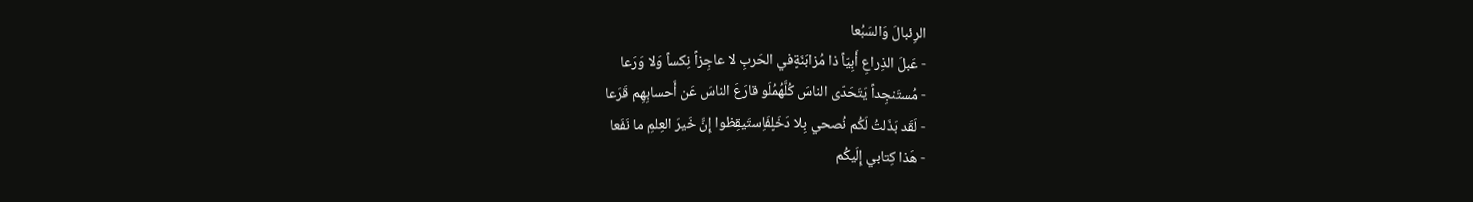الرِئبالَ وَالسَبُعا
- عَبلَ الذِراعِ أَبِيّاً ذا مُزابَنَةٍفي الحَربِ لا عاجِزاً نِكساً وَلا وَرَعا
- مُستَنجِداً يَتَحَدّى الناسَ كُلَّهُمُلَو قارَعَ الناسَ عَن أَحسابِهِم قَرَعا
- لَقَد بَذَلتُ لَكُم نُصحي بِلا دَخَلٍفَاِستَيقِظوا إِنَّ خَيرَ العِلمِ ما نَفَعا
- هَذا كِتابي إِلَيكُم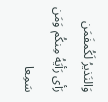وَالنَذيرُ لَكُمفَمَن رَأى رَأيَهُ مِنكُم وَمَن سَمِعا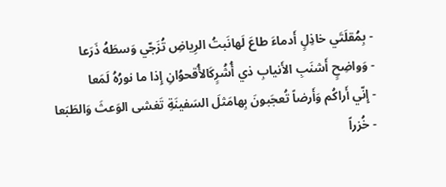- بِمُقلَتَي خاذِلٍ أَدماءَ طاعَ لَهانَبتُ الرِياضِ تُزَجّي وَسطَهُ ذَرَعا
- وَواضِحٍ أَشنَبِ الأَنيابِ ذي أُشُرٍكَالأُقحوُانِ إِذا ما نورُهُ لَمَعا
- إِنّي أَراكُم وَأَرضاً تُعجَبونَ بِهامَثلَ السَفينَةِ تَغشى الوَعثَ وَالطَبَعا
- خُزراً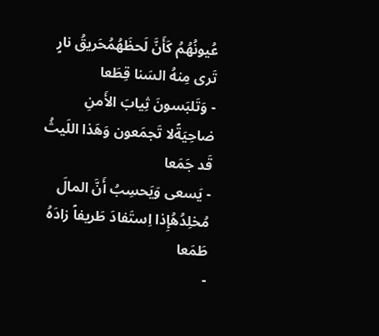عُيونُهُمُ كَأَنَّ لَحظَهُمُحَريقُ نارٍ تَرى مِنهُ السَنا قِطَعا
- وَتَلبَسونَ ثِيابَ الأَمنِ ضاحِيَةًلا تَجمَعون وَهَذا اللَيثُ قَد جَمَعا
- يَسعى وَيَحسِبُ أَنَّ المالَ مُخلِدُهُإِذا اِستَفادَ طَريفاً زادَهُ طَمَعا
-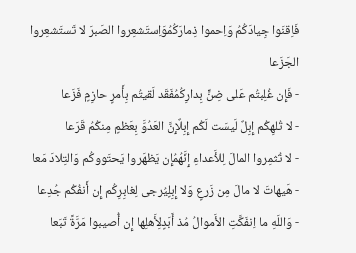فَاِقنَوا جِيادَكُمُ وَاِحموا ذِمارَكُمُوَاِستَشعِروا الصَبرَ لا تَستَشعِروا الجَزَعا
- فَإِن غُلِبتُم عَلى ضِنٍّ بِدارِكُمُفَقَد لَقيتُم بِأَمرٍ حازِمٍ فَزَعا
- لا تُلهِكُم إِبِلٌ لَيسَت لَكُم إِبِلٌإِنَّ العَدُوَّ بِعَظمٍ مِنكُمُ قَرَعا
- لا تُثمِروا المالَ لِلأَعداءِ إِنَّهُمُإِن يَظهَروا يَحتَووكُم وَالتِلادَ مَعا
- هَيهاتَ لا مالَ مِن زَرعٍ وَلا إِبِلٍيُرجى لِغابِرِكُم إِن أَنفُكُم جُدِعا
- وَاللَهِ ما اِنفَكَّتِ الأَموالُ مُذ أَبَدٍلِأَهلِها إِن أُصيبوا مَرَّةً تَبَعا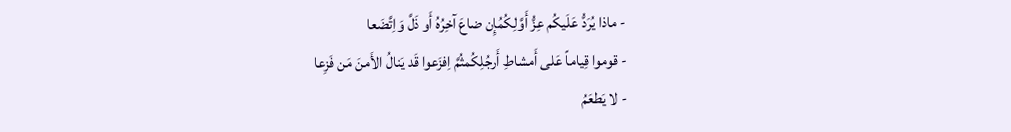- ماذا يُرَدُّ عَلَيكُم عِزُّ أَوَّلِكُمُإِن ضاعَ آخِرُهُ أَو ذَلَّ وَاِتَّضَعا
- قوموا قِياماً عَلى أَمشاطِ أَرجُلِكُمثُمَّ اِفزَعوا قَد يَنالُ الأَمنَ مَن فَزِعا
- لا يَطعَمُ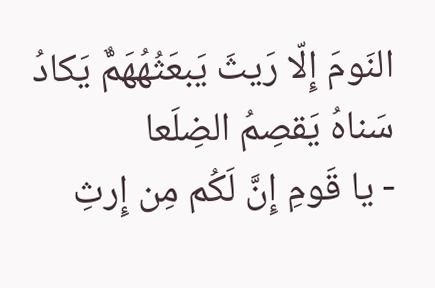النَومَ إِلّا رَيثَ يَبعَثُهُهَمٌّ يَكادُ سَناهُ يَقصِمُ الضِلَعا
- يا قَومِ إِنَّ لَكُم مِن إِرثِ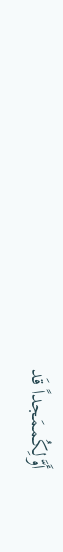أَوَّلِكُممَجداً قَد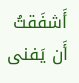أَشفَقتُ أَن يَفنى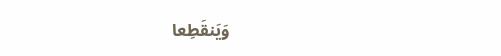وَيَنقَطِعا